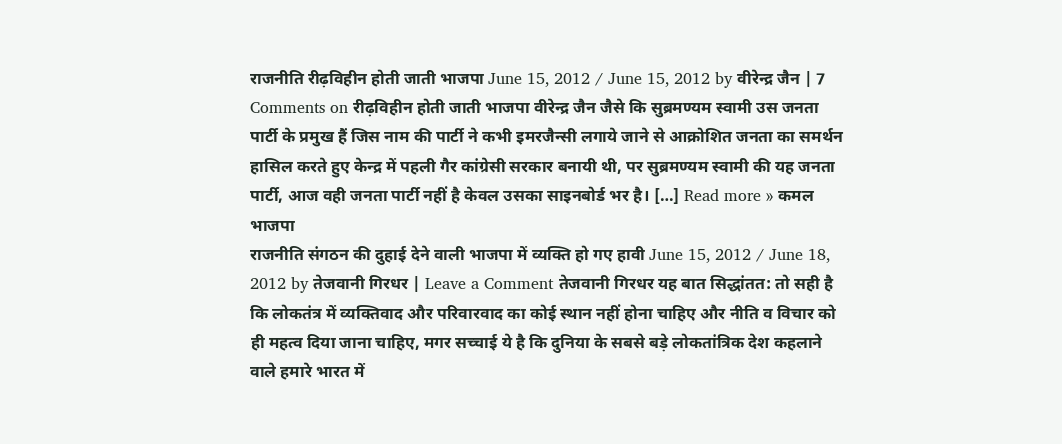राजनीति रीढ़विहीन होती जाती भाजपा June 15, 2012 / June 15, 2012 by वीरेन्द्र जैन | 7 Comments on रीढ़विहीन होती जाती भाजपा वीरेन्द्र जैन जैसे कि सुब्रमण्यम स्वामी उस जनता पार्टी के प्रमुख हैं जिस नाम की पार्टी ने कभी इमरजैन्सी लगाये जाने से आक्रोशित जनता का समर्थन हासिल करते हुए केन्द्र में पहली गैर कांग्रेसी सरकार बनायी थी, पर सुब्रमण्यम स्वामी की यह जनता पार्टी, आज वही जनता पार्टी नहीं है केवल उसका साइनबोर्ड भर है। […] Read more » कमल भाजपा
राजनीति संगठन की दुहाई देने वाली भाजपा में व्यक्ति हो गए हावी June 15, 2012 / June 18, 2012 by तेजवानी गिरधर | Leave a Comment तेजवानी गिरधर यह बात सिद्धांतत: तो सही है कि लोकतंत्र में व्यक्तिवाद और परिवारवाद का कोई स्थान नहीं होना चाहिए और नीति व विचार को ही महत्व दिया जाना चाहिए, मगर सच्चाई ये है कि दुनिया के सबसे बड़े लोकतांत्रिक देश कहलाने वाले हमारे भारत में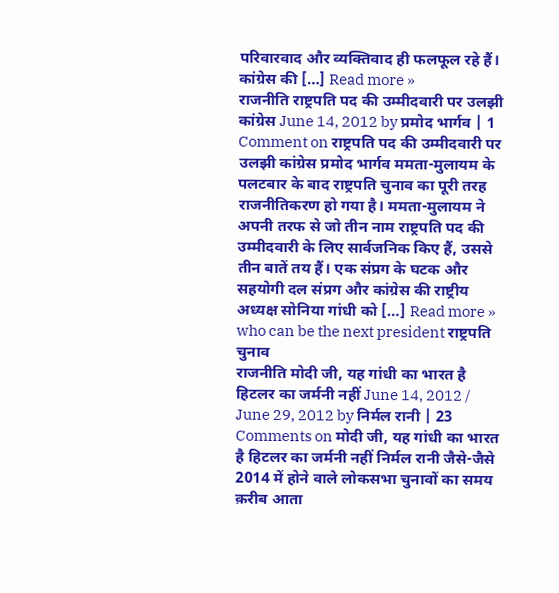परिवारवाद और व्यक्तिवाद ही फलफूल रहे हैं। कांग्रेस की […] Read more »
राजनीति राष्ट्रपति पद की उम्मीदवारी पर उलझी कांग्रेस June 14, 2012 by प्रमोद भार्गव | 1 Comment on राष्ट्रपति पद की उम्मीदवारी पर उलझी कांग्रेस प्रमोद भार्गव ममता-मुलायम के पलटबार के बाद राष्ट्रपति चुनाव का पूरी तरह राजनीतिकरण हो गया है। ममता-मुलायम ने अपनी तरफ से जो तीन नाम राष्ट्रपति पद की उम्मीदवारी के लिए सार्वजनिक किए हैं, उससे तीन बातें तय हैं। एक संप्रग के घटक और सहयोगी दल संप्रग और कांग्रेस की राष्ट्रीय अध्यक्ष सोनिया गांधी को […] Read more » who can be the next president राष्ट्रपति चुनाव
राजनीति मोदी जी, यह गांधी का भारत है हिटलर का जर्मनी नहीं June 14, 2012 / June 29, 2012 by निर्मल रानी | 23 Comments on मोदी जी, यह गांधी का भारत है हिटलर का जर्मनी नहीं निर्मल रानी जैसे-जैसे 2014 में होने वाले लोकसभा चुनावों का समय क़रीब आता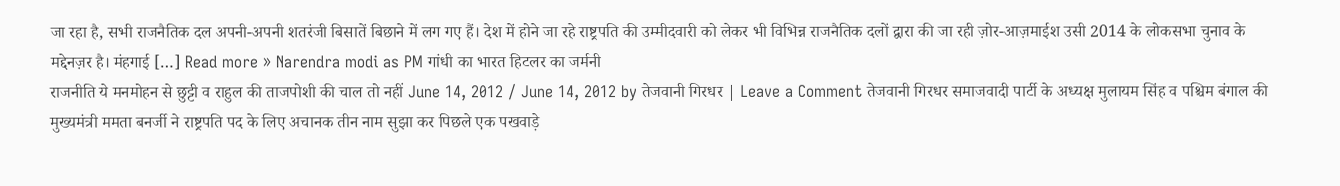जा रहा है, सभी राजनैतिक दल अपनी-अपनी शतरंजी बिसातें बिछाने में लग गए हैं। देश में होने जा रहे राष्ट्रपति की उम्मीदवारी को लेकर भी विभिन्न राजनैतिक दलों द्वारा की जा रही ज़ोर-आज़माईश उसी 2014 के लोकसभा चुनाव के मद्देनज़र है। मंहगाई […] Read more » Narendra modi as PM गांधी का भारत हिटलर का जर्मनी
राजनीति ये मनमोहन से छुट्टी व राहुल की ताजपोशी की चाल तो नहीं June 14, 2012 / June 14, 2012 by तेजवानी गिरधर | Leave a Comment तेजवानी गिरधर समाजवादी पार्टी के अध्यक्ष मुलायम सिंह व पश्चिम बंगाल की मुख्यमंत्री ममता बनर्जी ने राष्ट्रपति पद के लिए अचानक तीन नाम सुझा कर पिछले एक पखवाड़े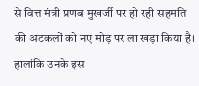से वित्त मंत्री प्रणब मुखर्जी पर हो रही सहमति की अटकलों को नए मोड़ पर ला खड़ा किया है। हालांकि उनके इस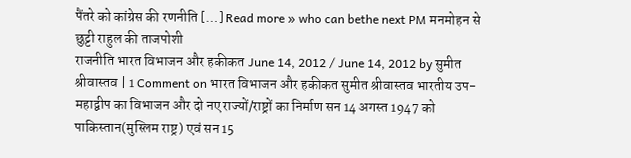पैंतरे को कांग्रेस की रणनीति […] Read more » who can bethe next PM मनमोहन से छुट्टी राहुल की ताजपोशी
राजनीति भारत विभाजन और हकीकत June 14, 2012 / June 14, 2012 by सुमीत श्रीवास्तव | 1 Comment on भारत विभाजन और हकीकत सुमीत श्रीवास्तव भारतीय उप-महाद्वीप का विभाजन और दो नए राज्यों/राष्ट्रों का निर्माण सन 14 अगस्त 1947 को पाकिस्तान(मुस्लिम राष्ट्र) एवं सन 15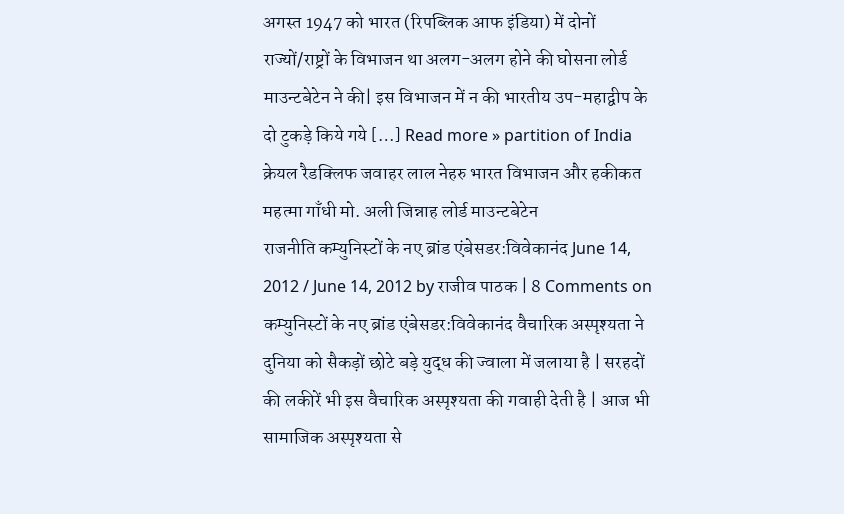अगस्त 1947 को भारत (रिपब्लिक आफ इंडिया) में दोनों राज्यों/राष्ट्रों के विभाजन था अलग-अलग होने की घोसना लोर्ड माउन्टबेटेन ने की| इस विभाजन में न की भारतीय उप-महाद्वीप के दो टुकड़े किये गये […] Read more » partition of India क्रेयल रैडक्लिफ जवाहर लाल नेहरु भारत विभाजन और हकीकत महत्मा गाँधी मो. अली जिन्नाह लोर्ड माउन्टबेटेन
राजनीति कम्युनिस्टों के नए ब्रांड एंबेसडर:विवेकानंद June 14, 2012 / June 14, 2012 by राजीव पाठक | 8 Comments on कम्युनिस्टों के नए ब्रांड एंबेसडर:विवेकानंद वैचारिक अस्पृश्यता ने दुनिया को सैकड़ों छोटे बड़े युद्ध की ज्वाला में जलाया है | सरहदों की लकीरें भी इस वैचारिक अस्पृश्यता की गवाही देती है | आज भी सामाजिक अस्पृश्यता से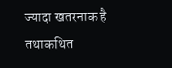ज्यादा खतरनाक है तथाकथित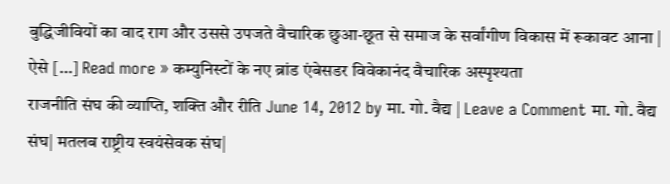बुद्धिजीवियों का वाद राग और उससे उपजते वैचारिक छुआ-छूत से समाज के सर्वांगीण विकास में रूकावट आना | ऐसे […] Read more » कम्युनिस्टों के नए ब्रांड एंबेसडर विवेकानंद वैचारिक अस्पृश्यता
राजनीति संघ की व्याप्ति, शक्ति और रीति June 14, 2012 by मा. गो. वैद्य | Leave a Comment मा. गो. वैद्य संघ| मतलब राष्ट्रीय स्वयंसेवक संघ|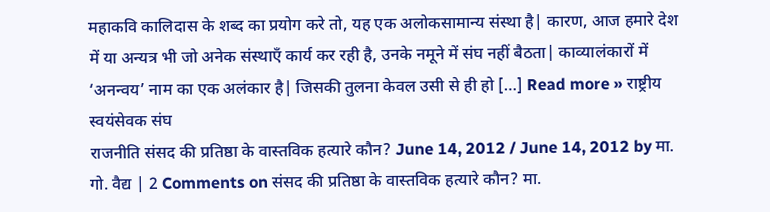महाकवि कालिदास के शब्द का प्रयोग करे तो, यह एक अलोकसामान्य संस्था है| कारण, आज हमारे देश में या अन्यत्र भी जो अनेक संस्थाएँ कार्य कर रही है, उनके नमूने में संघ नहीं बैठता| काव्यालंकारों में ‘अनन्वय’ नाम का एक अलंकार है| जिसकी तुलना केवल उसी से ही हो […] Read more » राष्ट्रीय स्वयंसेवक संघ
राजनीति संसद की प्रतिष्ठा के वास्तविक हत्यारे कौन? June 14, 2012 / June 14, 2012 by मा. गो. वैद्य | 2 Comments on संसद की प्रतिष्ठा के वास्तविक हत्यारे कौन? मा.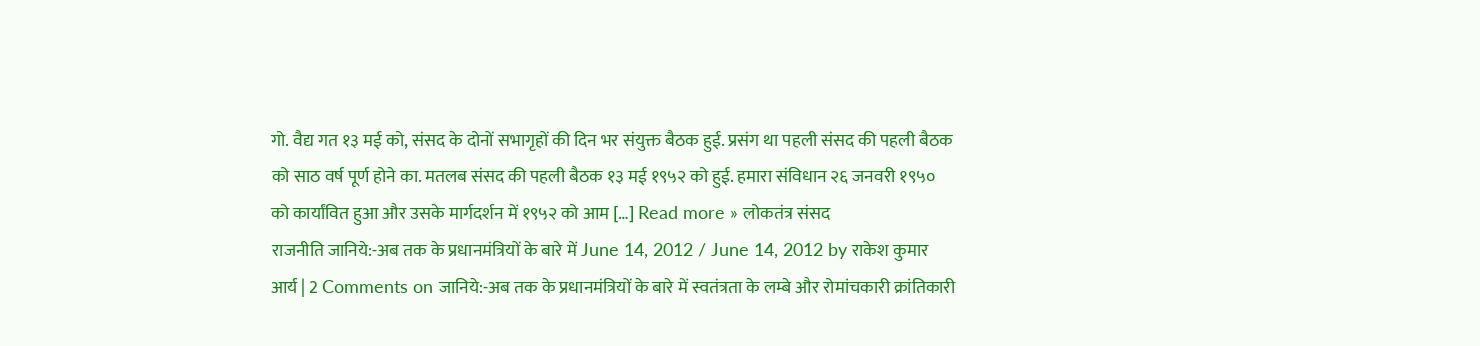गो. वैद्य गत १३ मई को, संसद के दोनों सभागृहों की दिन भर संयुक्त बैठक हुई. प्रसंग था पहली संसद की पहली बैठक को साठ वर्ष पूर्ण होने का. मतलब संसद की पहली बैठक १३ मई १९५२ को हुई. हमारा संविधान २६ जनवरी १९५० को कार्यांवित हुआ और उसके मार्गदर्शन में १९५२ को आम […] Read more » लोकतंत्र संसद
राजनीति जानिये:-अब तक के प्रधानमंत्रियों के बारे में June 14, 2012 / June 14, 2012 by राकेश कुमार आर्य | 2 Comments on जानिये:-अब तक के प्रधानमंत्रियों के बारे में स्वतंत्रता के लम्बे और रोमांचकारी क्रांतिकारी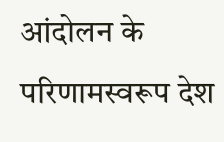आंदोलन के परिणामस्वरूप देश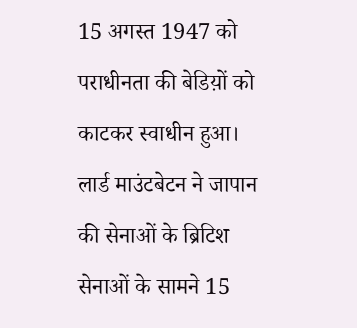15 अगस्त 1947 को पराधीनता की बेडिय़ों को काटकर स्वाधीन हुआ। लार्ड माउंटबेटन ने जापान की सेनाओं के ब्रिटिश सेनाओं के सामने 15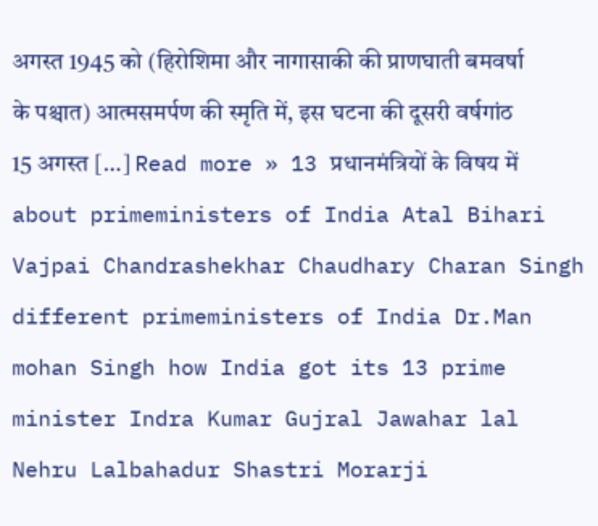अगस्त 1945 को (हिरोशिमा और नागासाकी की प्राणघाती बमवर्षा के पश्चात) आत्मसमर्पण की स्मृति में, इस घटना की दूसरी वर्षगांठ 15 अगस्त […] Read more » 13 प्रधानमंत्रियों के विषय में about primeministers of India Atal Bihari Vajpai Chandrashekhar Chaudhary Charan Singh different primeministers of India Dr.Man mohan Singh how India got its 13 prime minister Indra Kumar Gujral Jawahar lal Nehru Lalbahadur Shastri Morarji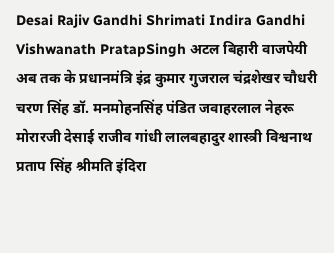Desai Rajiv Gandhi Shrimati Indira Gandhi Vishwanath PratapSingh अटल बिहारी वाजपेयी अब तक के प्रधानमंत्रि इंद्र कुमार गुजराल चंद्रशेखर चौधरी चरण सिंह डॉ. मनमोहनसिंह पंडित जवाहरलाल नेहरू मोरारजी देसाई राजीव गांधी लालबहादुर शास्त्री विश्वनाथ प्रताप सिंह श्रीमति इंदिरा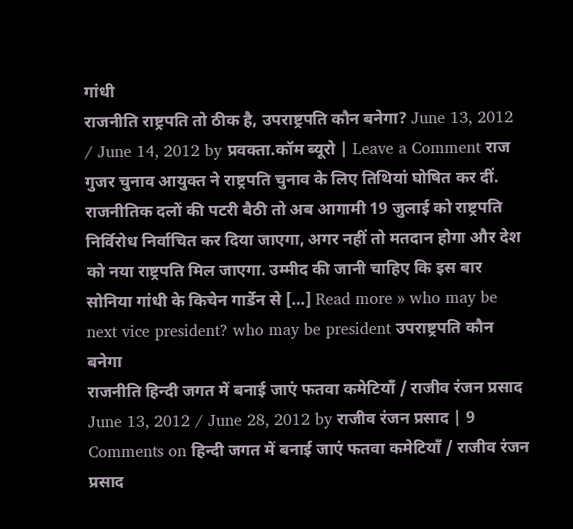गांधी
राजनीति राष्ट्रपति तो ठीक है, उपराष्ट्रपति कौन बनेगा? June 13, 2012 / June 14, 2012 by प्रवक्ता.कॉम ब्यूरो | Leave a Comment राज गुजर चुनाव आयुक्त ने राष्ट्रपति चुनाव के लिए तिथियां घोषित कर दीं. राजनीतिक दलों की पटरी बैठी तो अब आगामी 19 जुलाई को राष्ट्रपति निर्विरोध निर्वाचित कर दिया जाएगा, अगर नहीं तो मतदान होगा और देश को नया राष्ट्रपति मिल जाएगा. उम्मीद की जानी चाहिए कि इस बार सोनिया गांधी के किचेन गार्डेन से […] Read more » who may be next vice president? who may be president उपराष्ट्रपति कौन बनेगा
राजनीति हिन्दी जगत में बनाई जाएं फतवा कमेटियाँ / राजीव रंजन प्रसाद June 13, 2012 / June 28, 2012 by राजीव रंजन प्रसाद | 9 Comments on हिन्दी जगत में बनाई जाएं फतवा कमेटियाँ / राजीव रंजन प्रसाद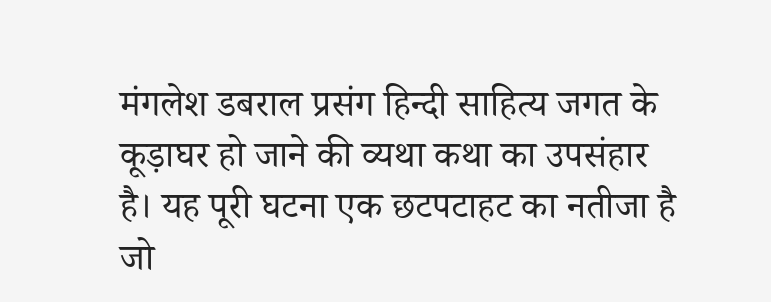मंगलेश डबराल प्रसंग हिन्दी साहित्य जगत के कूड़ाघर हो जाने की व्यथा कथा का उपसंहार है। यह पूरी घटना एक छटपटाहट का नतीजा है जो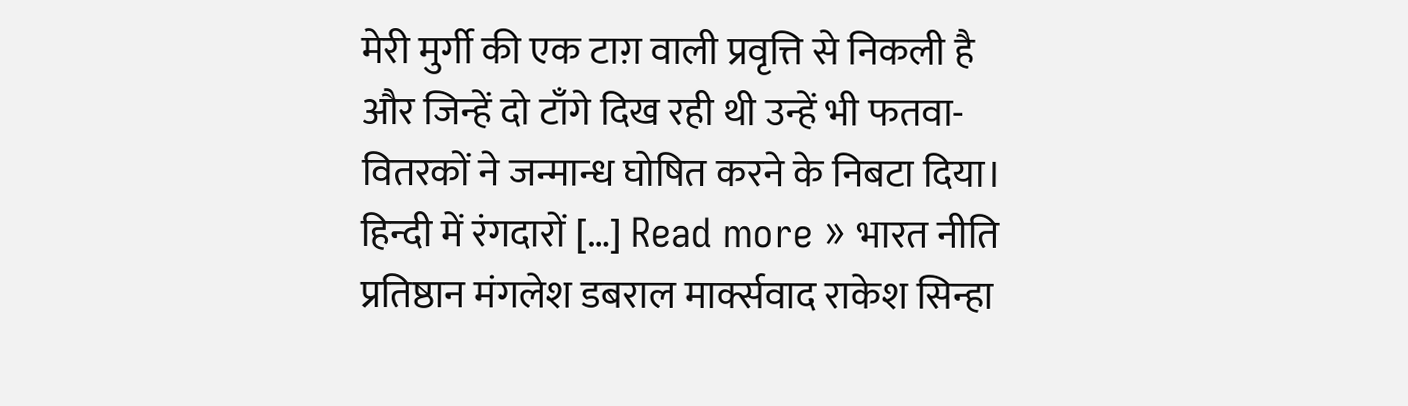मेरी मुर्गी की एक टाग़ वाली प्रवृत्ति से निकली है और जिन्हें दो टाँगे दिख रही थी उन्हें भी फतवा-वितरकों ने जन्मान्ध घोषित करने के निबटा दिया। हिन्दी में रंगदारों […] Read more » भारत नीति प्रतिष्ठान मंगलेश डबराल मार्क्सवाद राकेश सिन्हा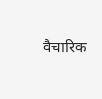वैचारिक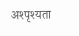अश्पृश्यता